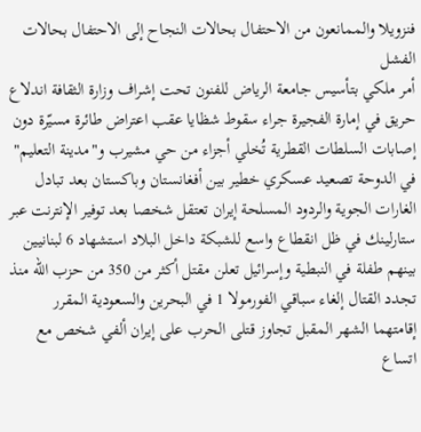فنزويلا والممانعون من الاحتفال بحالات النجاح إلى الاحتفال بحالات الفشل
أمر ملكي بتأسيس جامعة الرياض للفنون تحت إشراف وزارة الثقافة اندلاع حريق في إمارة الفجيرة جراء سقوط شظايا عقب اعتراض طائرة مسيّرة دون إصابات السلطات القطرية تُخلي أجزاء من حي مشيرب و"مدينة التعليم" في الدوحة تصعيد عسكري خطير بين أفغانستان وباكستان بعد تبادل الغارات الجوية والردود المسلحة إيران تعتقل شخصا بعد توفير الإنترنت عبر ستارلينك في ظل انقطاع واسع للشبكة داخل البلاد استشهاد 6 لبنانيين بينهم طفلة في النبطية وإسرائيل تعلن مقتل أكثر من 350 من حزب الله منذ تجدد القتال إلغاء سباقي الفورمولا 1 في البحرين والسعودية المقرر إقامتهما الشهر المقبل تجاوز قتلى الحرب على إيران ألفي شخص مع اتساع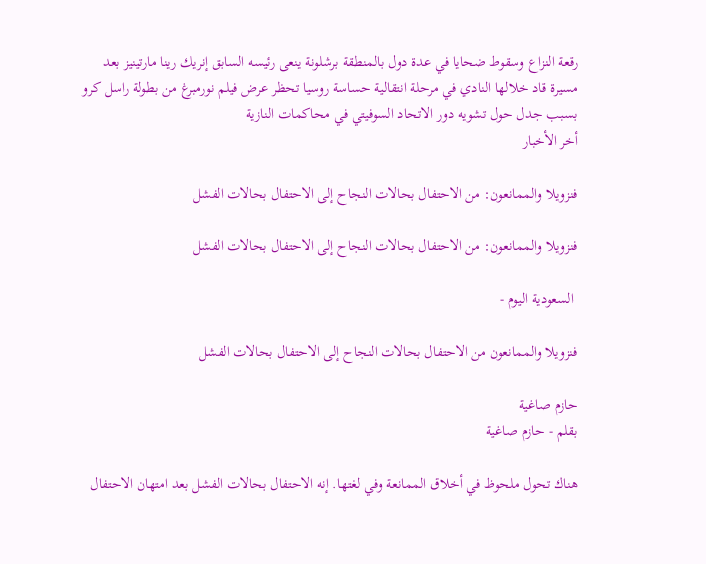رقعة النزاع وسقوط ضحايا في عدة دول بالمنطقة برشلونة ينعى رئيسه السابق إنريك رينا مارتينيز بعد مسيرة قاد خلالها النادي في مرحلة انتقالية حساسة روسيا تحظر عرض فيلم نورمبرغ من بطولة راسل كرو بسبب جدل حول تشويه دور الاتحاد السوفيتي في محاكمات النازية
أخر الأخبار

فنزويلا والممانعون: من الاحتفال بحالات النجاح إلى الاحتفال بحالات الفشل

فنزويلا والممانعون: من الاحتفال بحالات النجاح إلى الاحتفال بحالات الفشل

 السعودية اليوم -

فنزويلا والممانعون من الاحتفال بحالات النجاح إلى الاحتفال بحالات الفشل

حازم صاغية
بقلم - حازم صاغية

هناك تحول ملحوظ في أخلاق الممانعة وفي لغتها. إنه الاحتفال بحالات الفشل بعد امتهان الاحتفال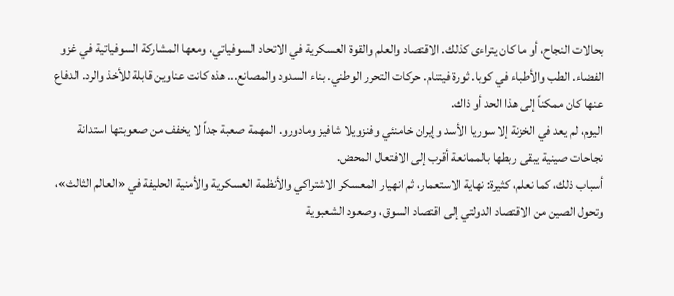بحالات النجاح، أو ما كان يتراءى كذلك. الاقتصاد والعلم والقوة العسكرية في الاتحاد السوفياتي، ومعها المشاركة السوفياتية في غزو الفضاء. الطب والأطباء في كوبا. ثورة فيتنام. حركات التحرر الوطني. بناء السدود والمصانع... هذه كانت عناوين قابلة للأخذ والرد. الدفاع عنها كان ممكناً إلى هذا الحد أو ذاك.
اليوم، لم يعد في الخزنة إلا سوريا الأسد وإيران خامنئي وفنزويلا شافيز ومادورو. المهمة صعبة جداً لا يخفف من صعوبتها استدانة نجاحات صينية يبقى ربطها بالممانعة أقرب إلى الافتعال المحض.
أسباب ذلك، كما نعلم، كثيرة: نهاية الاستعمار، ثم انهيار المعسكر الاشتراكي والأنظمة العسكرية والأمنية الحليفة في «العالم الثالث»، وتحول الصين من الاقتصاد الدولتي إلى اقتصاد السوق، وصعود الشعبوية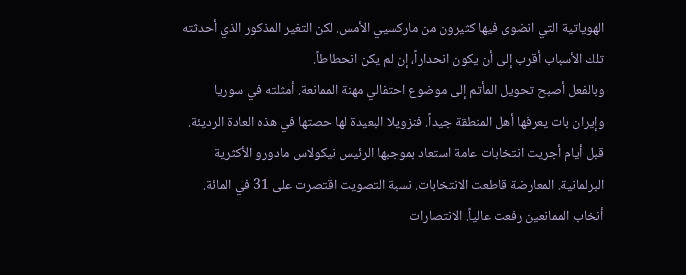الهوياتية التي انضوى فيها كثيرون من ماركسيي الأمس. لكن التغير المذكور الذي أحدثته تلك الأسباب أقرب إلى أن يكون انحداراً، إن لم يكن انحطاطاً.
وبالفعل أصبح تحويل المأتم إلى موضوع احتفالي مهنة الممانعة. أمثلته في سوريا وإيران بات يعرفها أهل المنطقة جيداً. فنزويلا البعيدة لها حصتها في هذه العادة الرديئة.
قبل أيام أجريت انتخابات عامة استعاد بموجبها الرئيس نيكولاس مادورو الأكثرية البرلمانية. المعارضة قاطعت الانتخابات. نسبة التصويت اقتصرت على 31 في المائة. أنخاب الممانعين رفعت عالياً. الانتصارات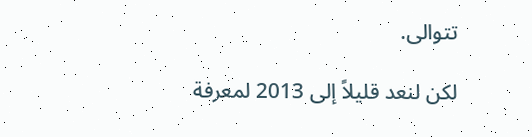تتوالى.

لكن لنعد قليلاً إلى 2013 لمعرفة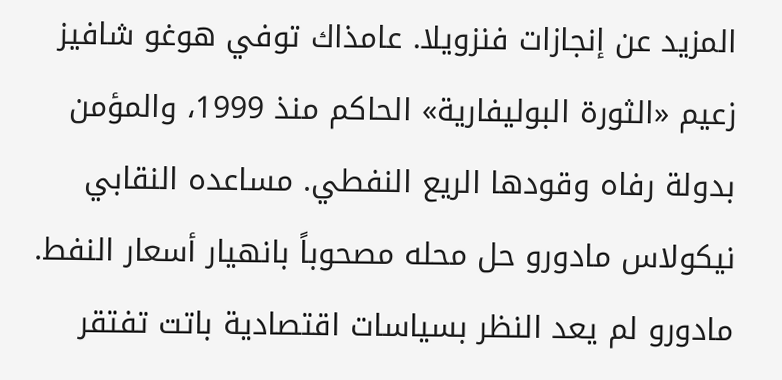المزيد عن إنجازات فنزويلا. عامذاك توفي هوغو شافيز زعيم «الثورة البوليفارية» الحاكم منذ 1999، والمؤمن بدولة رفاه وقودها الريع النفطي. مساعده النقابي نيكولاس مادورو حل محله مصحوباً بانهيار أسعار النفط. مادورو لم يعد النظر بسياسات اقتصادية باتت تفتقر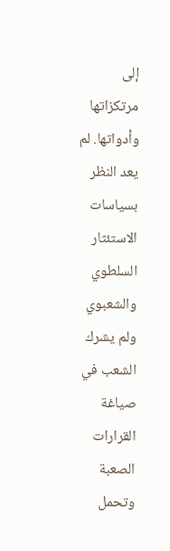إلى مرتكزاتها وأدواتها. لم يعد النظر بسياسات الاستئثار السلطوي والشعبوي ولم يشرك الشعب في صياغة القرارات الصعبة وتحمل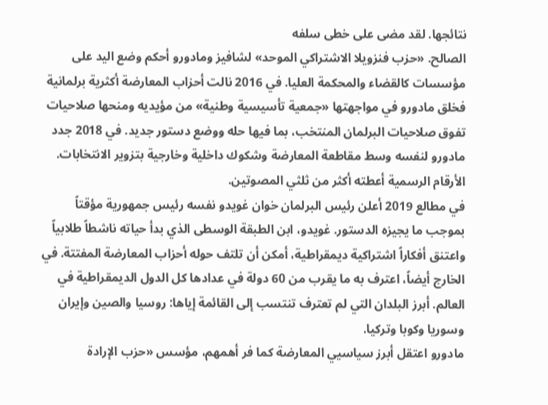نتائجها. لقد مضى على خطى سلفه
الصالح. «حزب فنزويلا الاشتراكي الموحد» لشافيز ومادورو أحكم وضع اليد على مؤسسات كالقضاء والمحكمة العليا. في 2016 نالت أحزاب المعارضة أكثرية برلمانية فخلق مادورو في مواجهتها «جمعية تأسيسية وطنية» من مؤيديه ومنحها صلاحيات تفوق صلاحيات البرلمان المنتخب، بما فيها حله ووضع دستور جديد. في 2018 جدد مادورو لنفسه وسط مقاطعة المعارضة وشكوك داخلية وخارجية بتزوير الانتخابات. الأرقام الرسمية أعطته أكثر من ثلثي المصوتين.
في مطالع 2019 أعلن رئيس البرلمان خوان غويدو نفسه رئيس جمهورية مؤقتاً بموجب ما يجيزه الدستور. غويدو، ابن الطبقة الوسطى الذي بدأ حياته ناشطاً طلابياً واعتنق أفكاراً اشتراكية ديمقراطية، أمكن أن تلتف حوله أحزاب المعارضة المفتتة. في الخارج أيضاً، اعترف به ما يقرب من 60 دولة في عدادها كل الدول الديمقراطية في العالم. أبرز البلدان التي لم تعترف تنتسب إلى القائمة إياها: روسيا والصين وإيران وسوريا وكوبا وتركيا.
مادورو اعتقل أبرز سياسيي المعارضة كما فر أهمهم، مؤسس «حزب الإرادة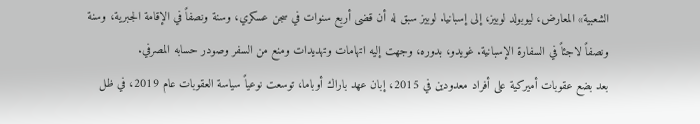الشعبية» المعارض، ليوبولد لوبيز، إلى إسبانيا. لوبيز سبق له أن قضى أربع سنوات في سجن عسكري، وسنة ونصفاً في الإقامة الجبرية، وسنة ونصفاً لاجئاً في السفارة الإسبانية. غويدو، بدوره، وجهت إليه اتهامات وتهديدات ومنع من السفر وصودر حسابه المصرفي.
بعد بضع عقوبات أميركية على أفراد معدودين في 2015، إبان عهد باراك أوباما، توسعت نوعياً سياسة العقوبات عام 2019، في ظل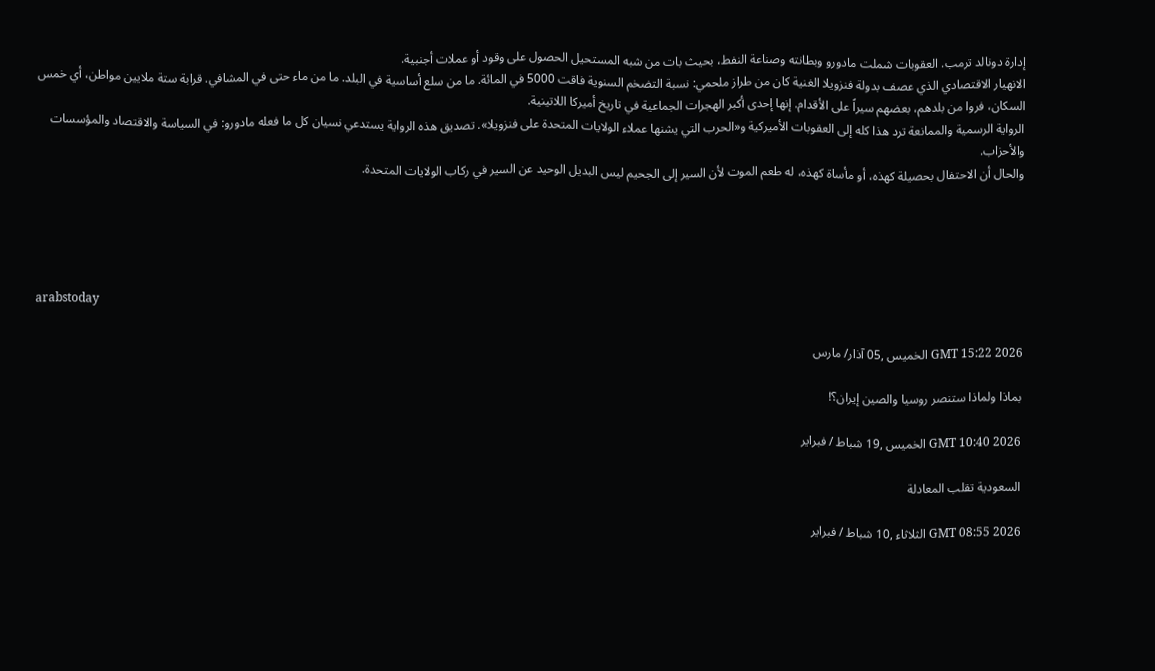إدارة دونالد ترمب. العقوبات شملت مادورو وبطانته وصناعة النفط، بحيث بات من شبه المستحيل الحصول على وقود أو عملات أجنبية.
الانهيار الاقتصادي الذي عصف بدولة فنزويلا الغنية كان من طراز ملحمي: نسبة التضخم السنوية فاقت 5000 في المائة. ما من سلع أساسية في البلد. ما من ماء حتى في المشافي. قرابة ستة ملايين مواطن، أي خمس السكان، فروا من بلدهم، بعضهم سيراً على الأقدام. إنها إحدى أكبر الهجرات الجماعية في تاريخ أميركا اللاتينية.
الرواية الرسمية والممانعة ترد هذا كله إلى العقوبات الأميركية و«الحرب التي يشنها عملاء الولايات المتحدة على فنزويلا». تصديق هذه الرواية يستدعي نسيان كل ما فعله مادورو: في السياسة والاقتصاد والمؤسسات والأحزاب.
والحال أن الاحتفال بحصيلة كهذه، أو مأساة كهذه، له طعم الموت لأن السير إلى الجحيم ليس البديل الوحيد عن السير في ركاب الولايات المتحدة.





arabstoday

GMT 15:22 2026 الخميس ,05 آذار/ مارس

بماذا ولماذا ستنصر روسيا والصين إيران؟!

GMT 10:40 2026 الخميس ,19 شباط / فبراير

السعودية تقلب المعادلة

GMT 08:55 2026 الثلاثاء ,10 شباط / فبراير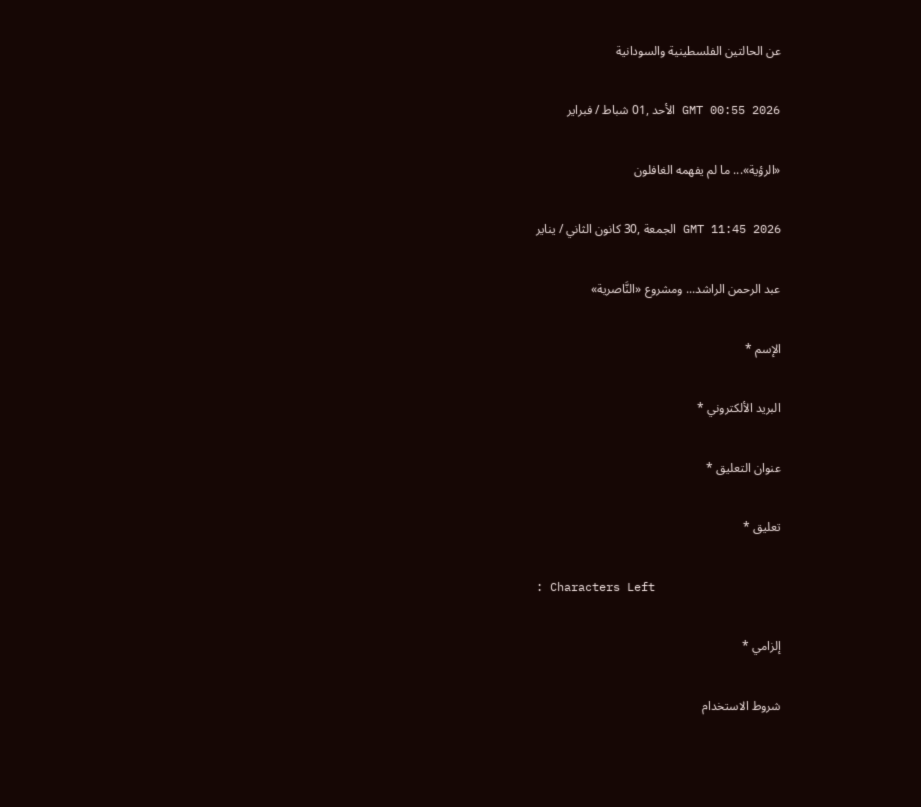عن الحالتين الفلسطينية والسودانية

GMT 00:55 2026 الأحد ,01 شباط / فبراير

«الرؤية»... ما لم يفهمه الغافلون

GMT 11:45 2026 الجمعة ,30 كانون الثاني / يناير

عبد الرحمن الراشد... ومشروع «النَّاصرية»

الإسم *

البريد الألكتروني *

عنوان التعليق *

تعليق *

: Characters Left

إلزامي *

شروط الاستخدام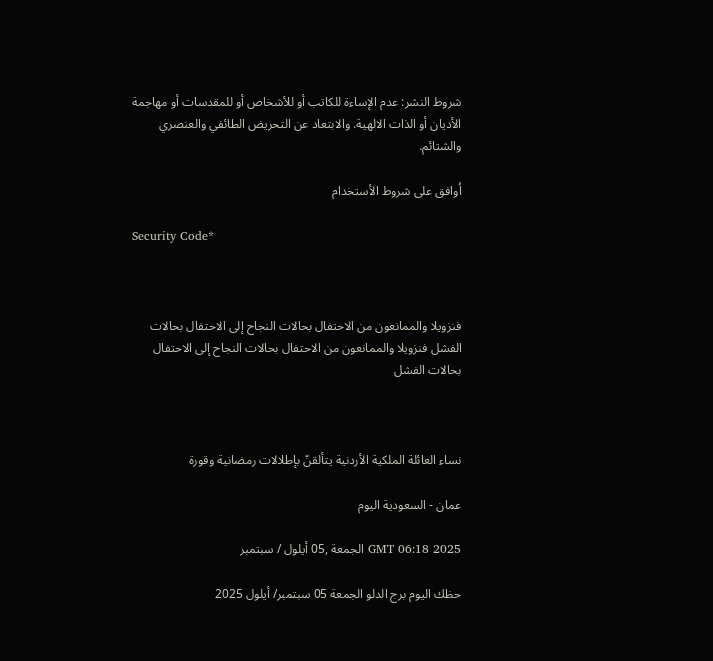شروط النشر: عدم الإساءة للكاتب أو للأشخاص أو للمقدسات أو مهاجمة الأديان أو الذات الالهية. والابتعاد عن التحريض الطائفي والعنصري والشتائم.

اُوافق على شروط الأستخدام

Security Code*



فنزويلا والممانعون من الاحتفال بحالات النجاح إلى الاحتفال بحالات الفشل فنزويلا والممانعون من الاحتفال بحالات النجاح إلى الاحتفال بحالات الفشل



نساء العائلة الملكية الأردنية يتألقنّ بإطلالات رمضانية وقورة

عمان - السعودية اليوم

GMT 06:18 2025 الجمعة ,05 أيلول / سبتمبر

حظك اليوم برج الدلو الجمعة 05 سبتمبر/ أيلول 2025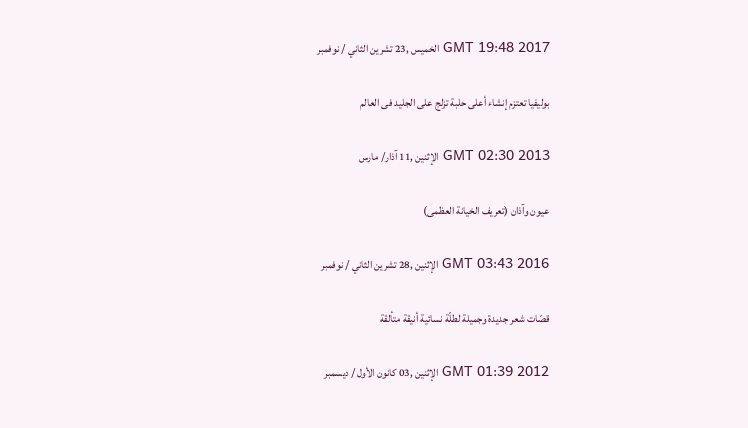GMT 19:48 2017 الخميس ,23 تشرين الثاني / نوفمبر

بوليفيا تعتزم إنشاء أعلى حلبة تزلج على الجليد فى العالم

GMT 02:30 2013 الإثنين ,11 آذار/ مارس

عيون وآذان (تعريف الخيانة العظمى)

GMT 03:43 2016 الإثنين ,28 تشرين الثاني / نوفمبر

قصّات شعر جديدة وجميلة لطلّة نسائية أنيقة متألقة

GMT 01:39 2012 الإثنين ,03 كانون الأول / ديسمبر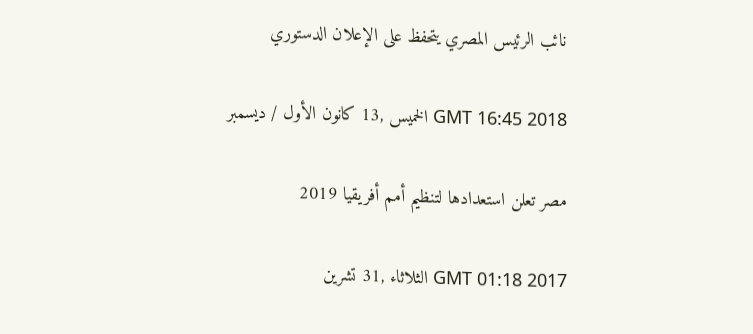نائب الرئيس المصري يتحفظ على الإعلان الدستوري

GMT 16:45 2018 الخميس ,13 كانون الأول / ديسمبر

مصر تعلن استعدادها لتنظيم أمم أفريقيا 2019

GMT 01:18 2017 الثلاثاء ,31 تشرين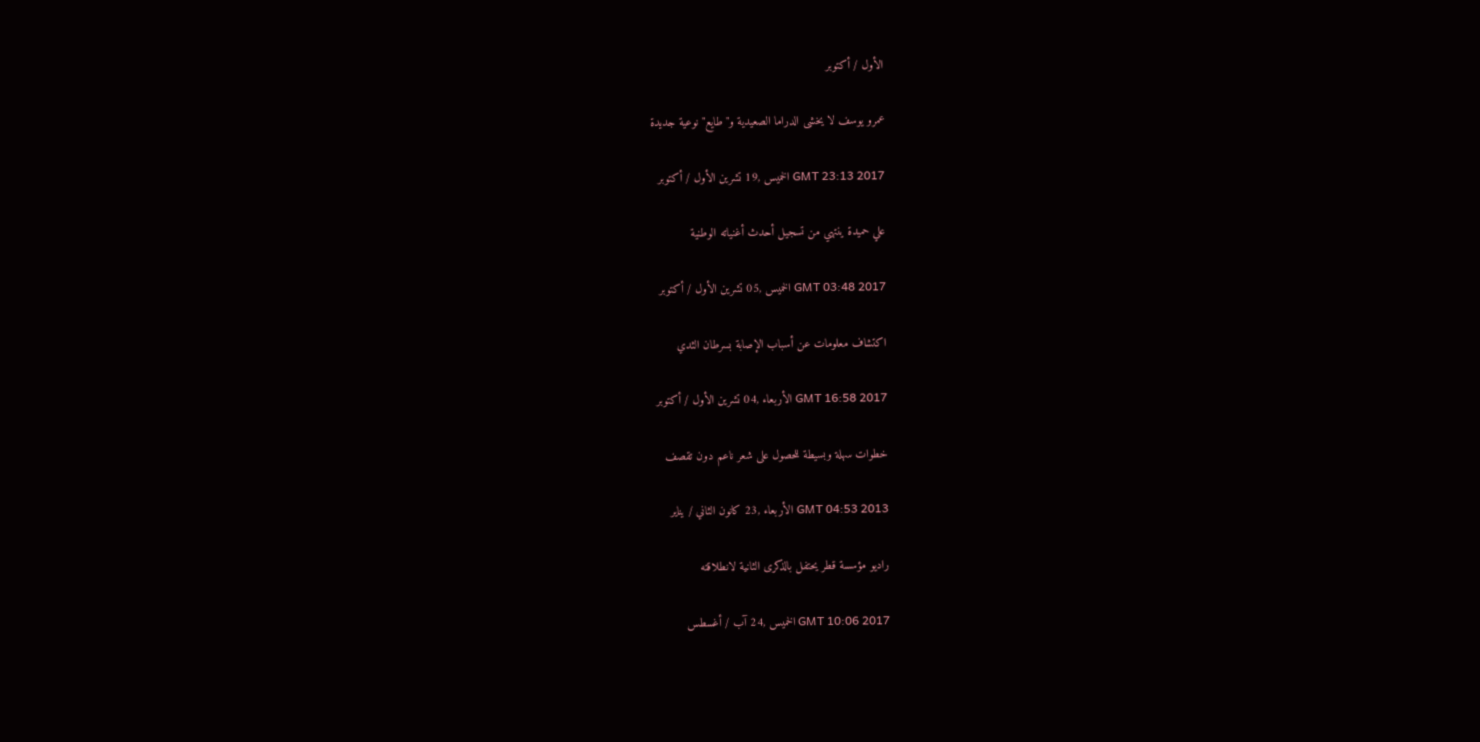الأول / أكتوبر

عمرو يوسف لا يخشى الدراما الصعيدية و"طايع" نوعية جديدة

GMT 23:13 2017 الخميس ,19 تشرين الأول / أكتوبر

علي حميدة ينتهي من تسجيل أحدث أغنياته الوطنية

GMT 03:48 2017 الخميس ,05 تشرين الأول / أكتوبر

اكتشاف معلومات عن أسباب الإصابة بسرطان الثدي

GMT 16:58 2017 الأربعاء ,04 تشرين الأول / أكتوبر

خطوات سهلة وبسيطة للحصول على شعر ناعم دون تقصف

GMT 04:53 2013 الأربعاء ,23 كانون الثاني / يناير

راديو مؤسسة قطر يحتفل بالذكرى الثانية لانطلاقته

GMT 10:06 2017 الخميس ,24 آب / أغسطس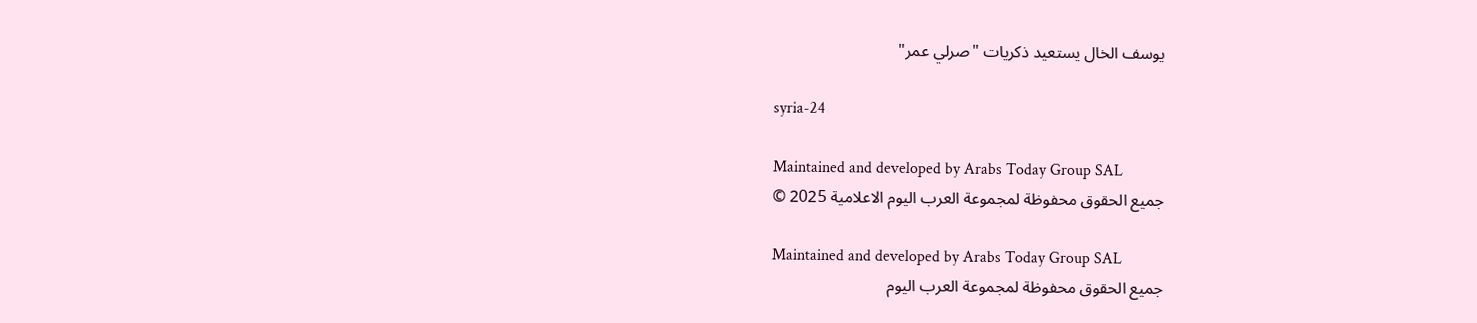يوسف الخال يستعيد ذكريات "صرلي عمر"

syria-24

Maintained and developed by Arabs Today Group SAL
جميع الحقوق محفوظة لمجموعة العرب اليوم الاعلامية 2025 ©

Maintained and developed by Arabs Today Group SAL
جميع الحقوق محفوظة لمجموعة العرب اليوم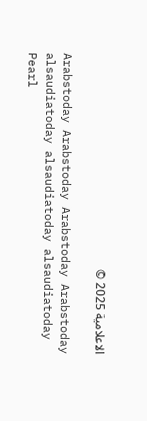الاعلامية 2025 ©

Arabstoday Arabstoday Arabstoday Arabstoday
alsaudiatoday alsaudiatoday alsaudiatoday
Pearl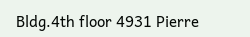Bldg.4th floor 4931 Pierre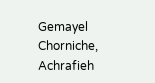Gemayel Chorniche, Achrafieh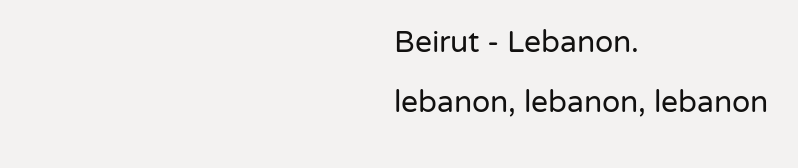Beirut - Lebanon.
lebanon, lebanon, lebanon